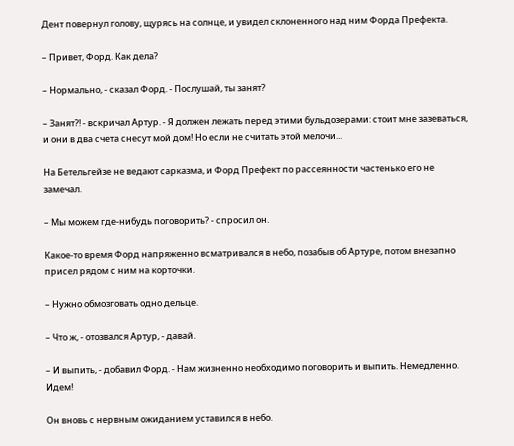Дент повернул голову, щурясь на солнце, и увидел склоненного над ним Форда Префекта.

– Привет, Форд. Как дела?

– Нормально, - сказал Форд. - Послушай, ты занят?

– Занят?! - вскричал Артур. - Я должен лежать перед этими бульдозерами: стоит мне зазеваться, и они в два счета снесут мой дом! Но если не считать этой мелочи...

На Бетельгейзе не ведают сарказма, и Форд Префект по рассеянности частенько его не замечал.

– Мы можем где-нибудь поговорить? - спросил он.

Какое-то время Форд напряженно всматривался в небо, позабыв об Артуре, потом внезапно присел рядом с ним на корточки.

– Нужно обмозговать одно дельце.

– Что ж, - отозвался Артур, - давай.

– И выпить, - добавил Форд. - Нам жизненно необходимо поговорить и выпить. Немедленно. Идем!

Он вновь с нервным ожиданием уставился в небо.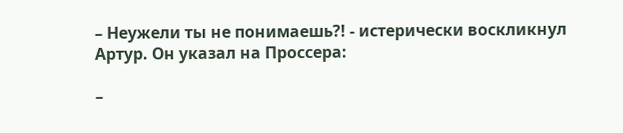– Неужели ты не понимаешь?! - истерически воскликнул Артур. Он указал на Проссера:

–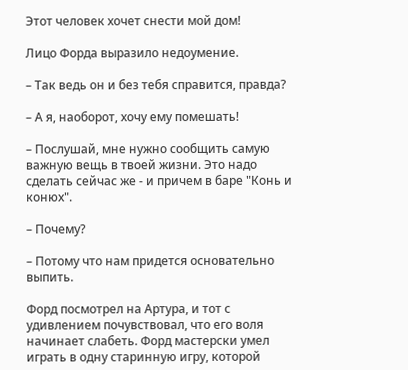Этот человек хочет снести мой дом!

Лицо Форда выразило недоумение.

– Так ведь он и без тебя справится, правда?

– А я, наоборот, хочу ему помешать!

– Послушай, мне нужно сообщить самую важную вещь в твоей жизни. Это надо сделать сейчас же - и причем в баре "Конь и конюх".

– Почему?

– Потому что нам придется основательно выпить.

Форд посмотрел на Артура, и тот с удивлением почувствовал, что его воля начинает слабеть. Форд мастерски умел играть в одну старинную игру, которой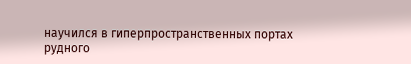научился в гиперпространственных портах рудного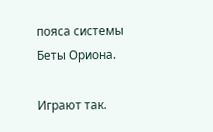пояса системы Беты Ориона.

Играют так.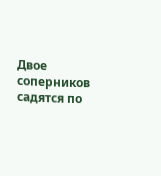Двое соперников садятся по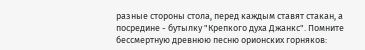разные стороны стола, перед каждым ставят стакан, а посредине - бутылку "Крепкого духа Джанкс". Помните бессмертную древнюю песню орионских горняков: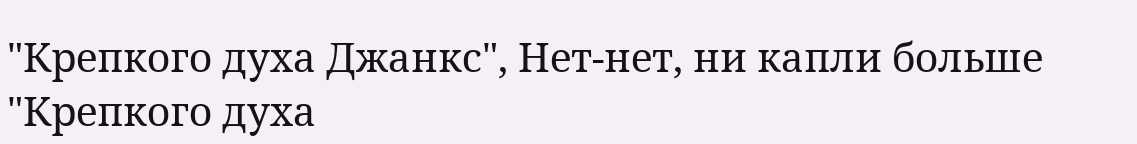"Крепкого духа Джанкс", Нет-нет, ни капли больше "Крепкого духа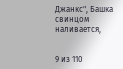Джанкс", Башка свинцом наливается,


9 из 110